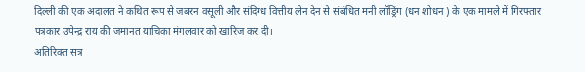दिल्ली की एक अदालत ने कथित रूप से जबरन वसूली और संदिग्ध वित्तीय लेन देन से संबंधित मनी लॉड्रिंग (धन शोधन ) के एक मामले में गिरफ्तार पत्रकार उपेन्द्र राय की जमानत याचिका मंगलवार को खारिज कर दी।
अतिरिक्त सत्र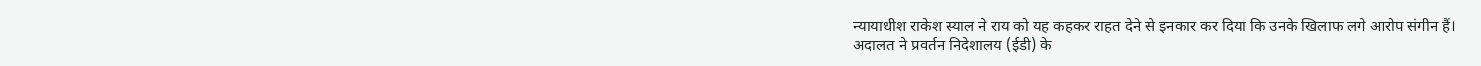न्यायाधीश राकेश स्याल ने राय को यह कहकर राहत देने से इनकार कर दिया कि उनके खिलाफ लगे आरोप संगीन हैं।
अदालत ने प्रवर्तन निदेशालय (ईडी) के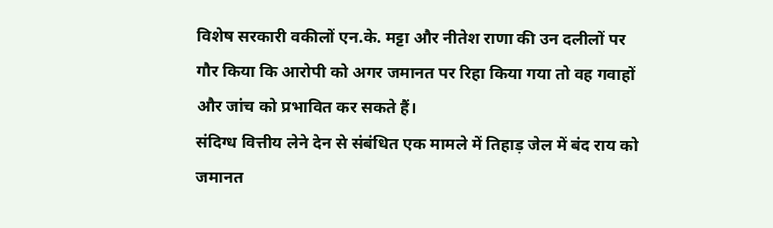विशेष सरकारी वकीलों एन.के. मट्टा और नीतेश राणा की उन दलीलों पर गौर किया कि आरोपी को अगर जमानत पर रिहा किया गया तो वह गवाहों और जांच को प्रभावित कर सकते हैं।
संदिग्ध वित्तीय लेने देन से संबंधित एक मामले में तिहाड़ जेल में बंद राय को जमानत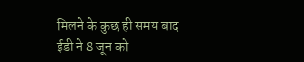मिलने के कुछ ही समय बाद ईडी ने 8 जून को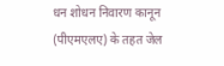धन शोधन निवारण कानून (पीएमएलए) के तहत जेल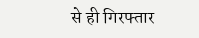से ही गिरफ्तार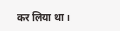कर लिया था।